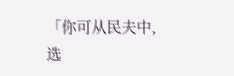「你可从民夫中,选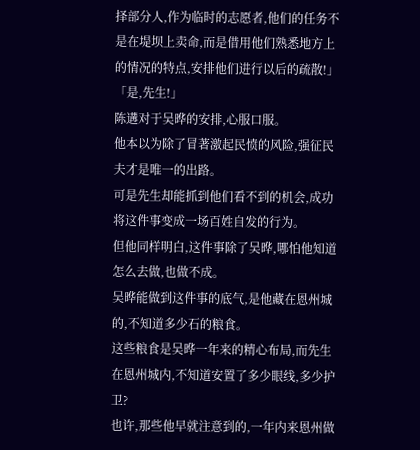择部分人,作为临时的志愿者,他们的任务不是在堤坝上卖命,而是借用他们熟悉地方上的情况的特点,安排他们进行以后的疏散!」
「是,先生!」
陈遘对于吴晔的安排,心服口服。
他本以为除了冒著激起民愤的风险,强征民夫才是唯一的出路。
可是先生却能抓到他们看不到的机会,成功将这件事变成一场百姓自发的行为。
但他同样明白,这件事除了吴晔,哪怕他知道怎么去做,也做不成。
吴晔能做到这件事的底气,是他藏在恩州城的,不知道多少石的粮食。
这些粮食是吴晔一年来的精心布局,而先生在恩州城内,不知道安置了多少眼线,多少护卫?
也许,那些他早就注意到的,一年内来恩州做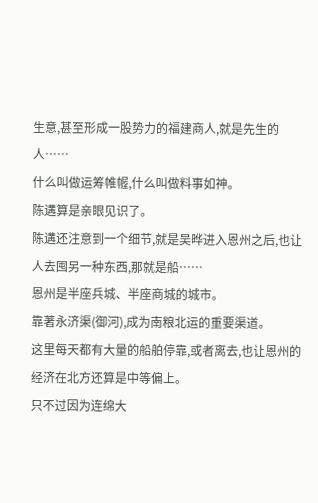生意,甚至形成一股势力的福建商人,就是先生的人……
什么叫做运筹帷幄,什么叫做料事如神。
陈遘算是亲眼见识了。
陈遘还注意到一个细节,就是吴晔进入恩州之后,也让人去囤另一种东西,那就是船……
恩州是半座兵城、半座商城的城市。
靠著永济渠(御河),成为南粮北运的重要渠道。
这里每天都有大量的船舶停靠,或者离去,也让恩州的经济在北方还算是中等偏上。
只不过因为连绵大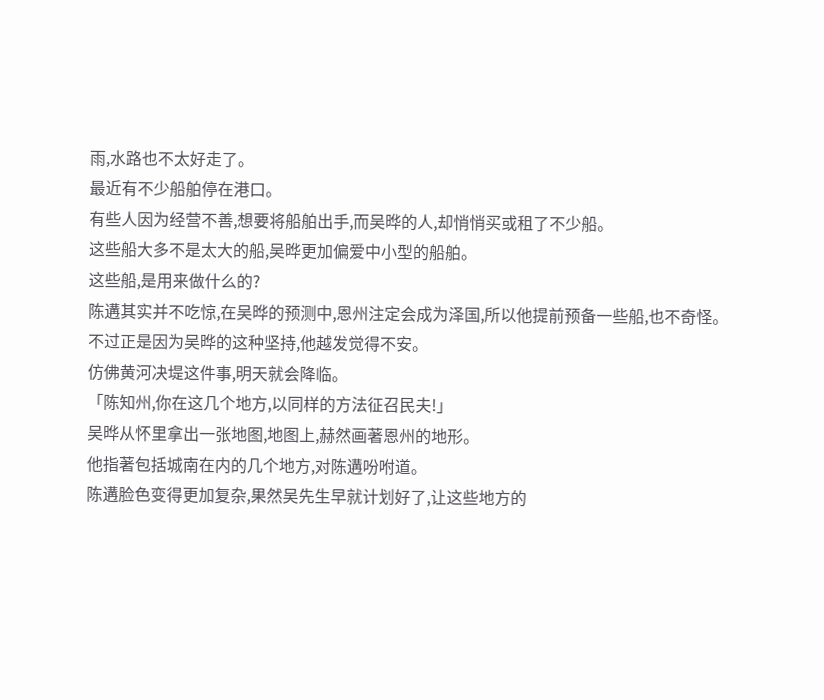雨,水路也不太好走了。
最近有不少船舶停在港口。
有些人因为经营不善,想要将船舶出手,而吴晔的人,却悄悄买或租了不少船。
这些船大多不是太大的船,吴晔更加偏爱中小型的船舶。
这些船,是用来做什么的?
陈遘其实并不吃惊,在吴晔的预测中,恩州注定会成为泽国,所以他提前预备一些船,也不奇怪。
不过正是因为吴晔的这种坚持,他越发觉得不安。
仿佛黄河决堤这件事,明天就会降临。
「陈知州,你在这几个地方,以同样的方法征召民夫!」
吴晔从怀里拿出一张地图,地图上,赫然画著恩州的地形。
他指著包括城南在内的几个地方,对陈遘吩咐道。
陈遘脸色变得更加复杂,果然吴先生早就计划好了,让这些地方的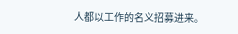人都以工作的名义招募进来。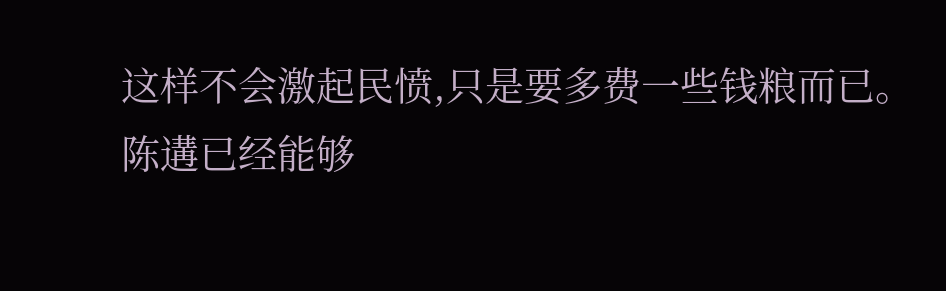这样不会激起民愤,只是要多费一些钱粮而已。
陈遘已经能够